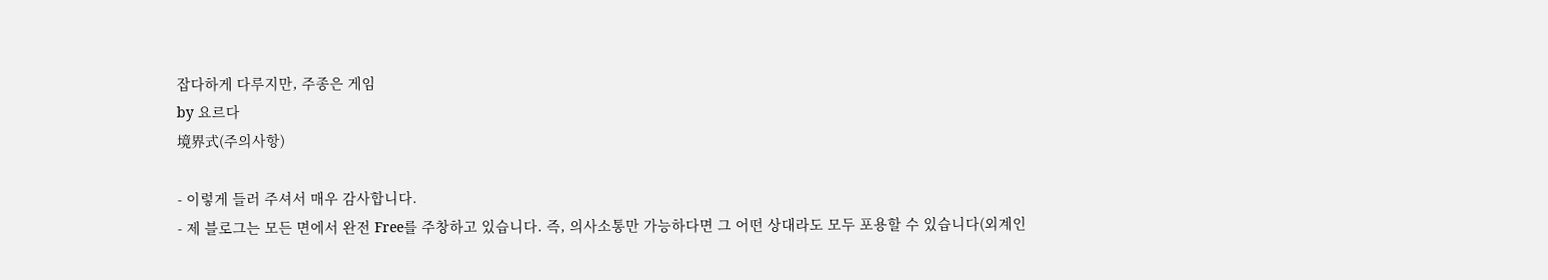잡다하게 다루지만, 주종은 게임
by 요르다
境界式(주의사항)

- 이렇게 들러 주셔서 매우 감사합니다.
- 제 블로그는 모든 면에서 완전 Free를 주창하고 있습니다. 즉, 의사소통만 가능하다면 그 어떤 상대라도 모두 포용할 수 있습니다(외계인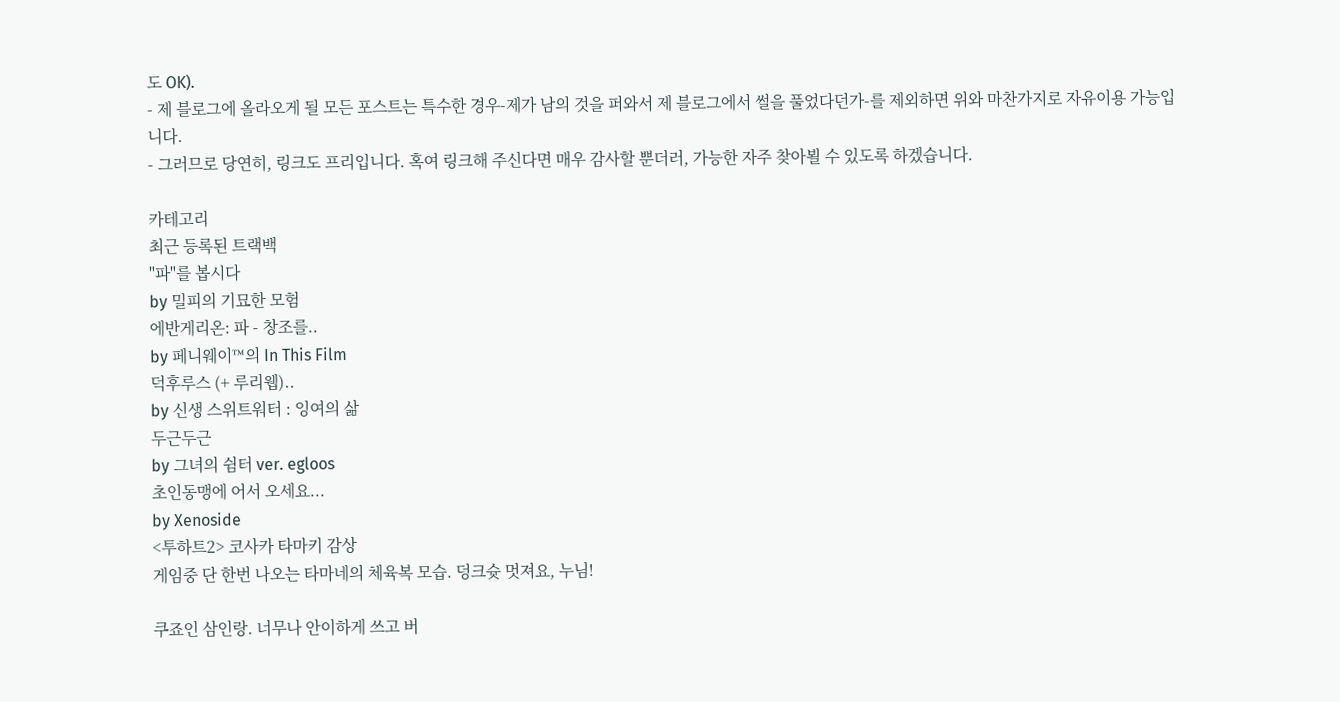도 OK).
- 제 블로그에 올라오게 될 모든 포스트는 특수한 경우-제가 남의 것을 퍼와서 제 블로그에서 썰을 풀었다던가-를 제외하면 위와 마찬가지로 자유이용 가능입니다.
- 그러므로 당연히, 링크도 프리입니다. 혹여 링크해 주신다면 매우 감사할 뿐더러, 가능한 자주 찾아뵐 수 있도록 하겠습니다.

카테고리
최근 등록된 트랙백
"파"를 봅시다
by 밀피의 기묘한 모험
에반게리온: 파 - 창조를..
by 페니웨이™의 In This Film
덕후루스 (+ 루리웹)..
by 신생 스위트워터 : 잉여의 삶
두근두근
by 그녀의 쉼터 ver. egloos
초인동맹에 어서 오세요...
by Xenoside
<투하트2> 코사카 타마키 감상
게임중 단 한번 나오는 타마네의 체육복 모습. 덩크슛 멋져요, 누님!

쿠죠인 삼인랑. 너무나 안이하게 쓰고 버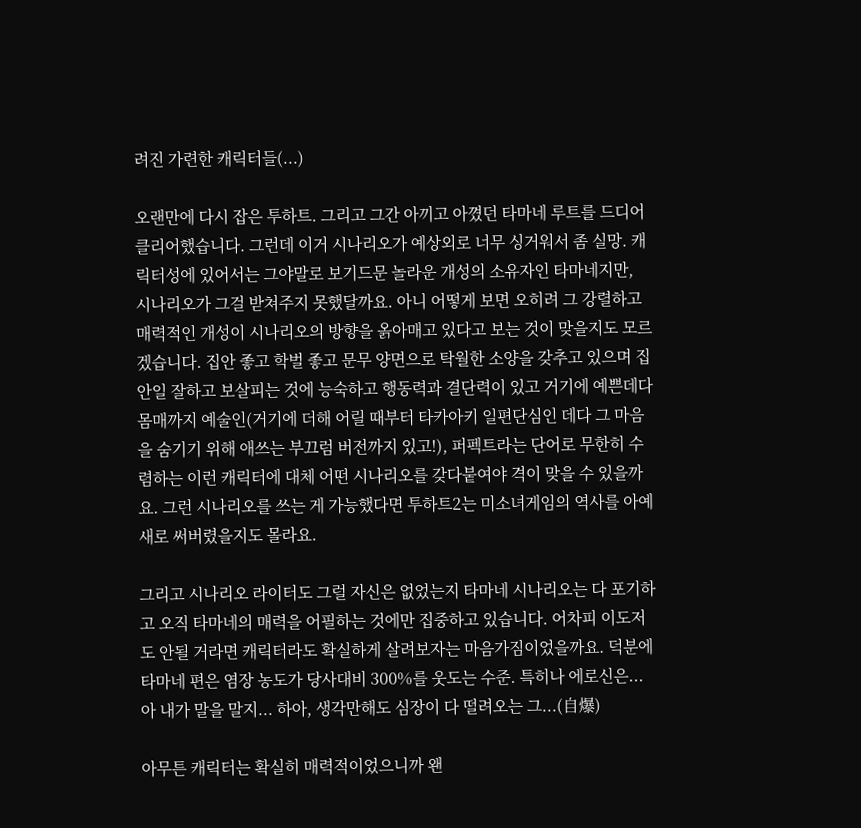려진 가련한 캐릭터들(...)

오랜만에 다시 잡은 투하트. 그리고 그간 아끼고 아꼈던 타마네 루트를 드디어 클리어했습니다. 그런데 이거 시나리오가 예상외로 너무 싱거워서 좀 실망. 캐릭터성에 있어서는 그야말로 보기드문 놀라운 개성의 소유자인 타마네지만, 시나리오가 그걸 받쳐주지 못했달까요. 아니 어떻게 보면 오히려 그 강렬하고 매력적인 개성이 시나리오의 방향을 옭아매고 있다고 보는 것이 맞을지도 모르겠습니다. 집안 좋고 학벌 좋고 문무 양면으로 탁월한 소양을 갖추고 있으며 집안일 잘하고 보살피는 것에 능숙하고 행동력과 결단력이 있고 거기에 예쁜데다 몸매까지 예술인(거기에 더해 어릴 때부터 타카아키 일편단심인 데다 그 마음을 숨기기 위해 애쓰는 부끄럼 버전까지 있고!), 퍼펙트라는 단어로 무한히 수렴하는 이런 캐릭터에 대체 어떤 시나리오를 갖다붙여야 격이 맞을 수 있을까요. 그런 시나리오를 쓰는 게 가능했다면 투하트2는 미소녀게임의 역사를 아예 새로 써버렸을지도 몰라요.

그리고 시나리오 라이터도 그럴 자신은 없었는지 타마네 시나리오는 다 포기하고 오직 타마네의 매력을 어필하는 것에만 집중하고 있습니다. 어차피 이도저도 안될 거라면 캐릭터라도 확실하게 살려보자는 마음가짐이었을까요. 덕분에 타마네 편은 염장 농도가 당사대비 300%를 웃도는 수준. 특히나 에로신은... 아 내가 말을 말지... 하아, 생각만해도 심장이 다 떨려오는 그...(自爆)

아무튼 캐릭터는 확실히 매력적이었으니까 왠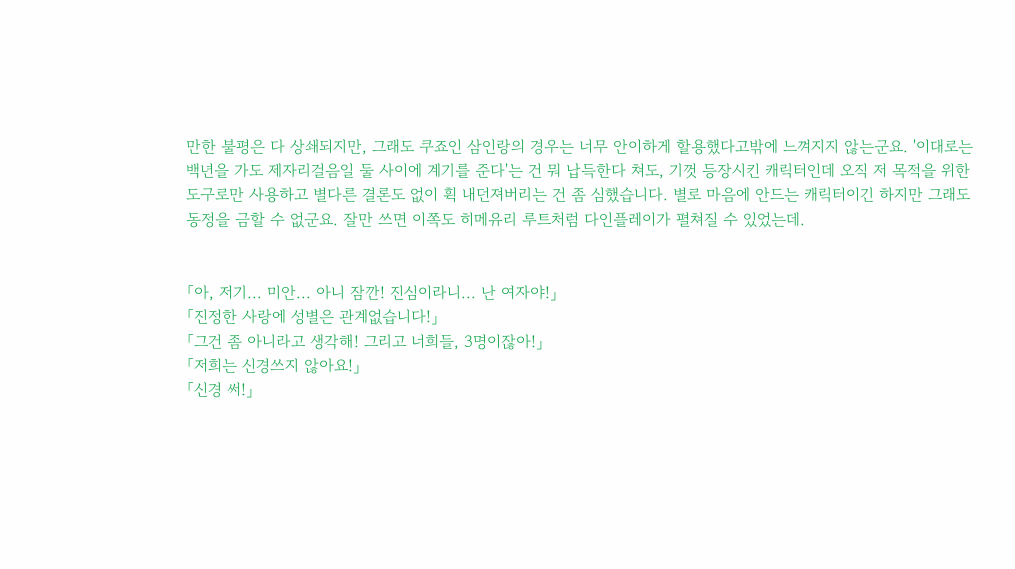만한 불평은 다 상쇄되지만, 그래도 쿠죠인 삼인랑의 경우는 너무 안이하게 할용했다고밖에 느껴지지 않는군요. '이대로는 백년을 가도 제자리걸음일 둘 사이에 계기를 준다'는 건 뭐 납득한다 쳐도, 기껏 등장시킨 캐릭터인데 오직 저 목적을 위한 도구로만 사용하고 별다른 결론도 없이 휙 내던져버리는 건 좀 심했습니다. 별로 마음에 안드는 캐릭터이긴 하지만 그래도 동정을 금할 수 없군요. 잘만 쓰면 이쪽도 히메유리 루트처럼 다인플레이가 펼쳐질 수 있었는데.


「아, 저기... 미안... 아니 잠깐! 진심이라니... 난 여자야!」
「진정한 사랑에 성별은 관계없습니다!」
「그건 좀 아니라고 생각해! 그리고 너희들, 3명이잖아!」
「저희는 신경쓰지 않아요!」
「신경 써!」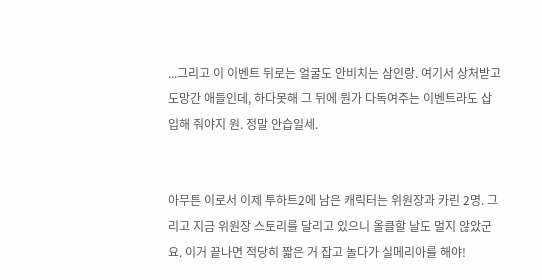...그리고 이 이벤트 뒤로는 얼굴도 안비치는 삼인랑. 여기서 상처받고 도망간 애들인데, 하다못해 그 뒤에 뭔가 다독여주는 이벤트라도 삽입해 줘야지 원. 정말 안습일세.


아무튼 이로서 이제 투하트2에 남은 캐릭터는 위원장과 카린 2명. 그리고 지금 위원장 스토리를 달리고 있으니 올클할 날도 멀지 않았군요. 이거 끝나면 적당히 짧은 거 잡고 놀다가 실메리아를 해야!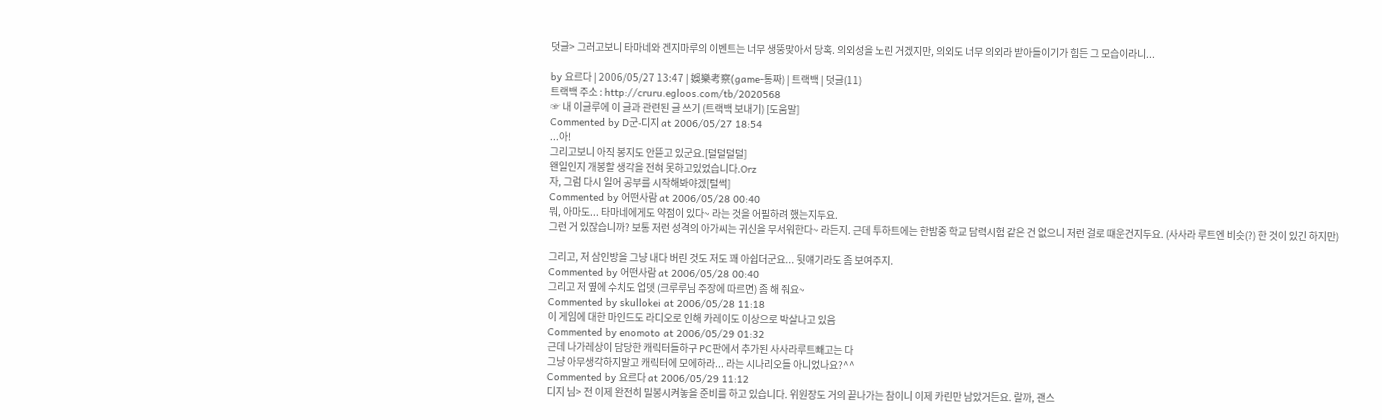덧글> 그러고보니 타마네와 겐지마루의 이벤트는 너무 생뚱맞아서 당혹. 의외성을 노린 거겠지만, 의외도 너무 의외라 받아들이기가 힘든 그 모습이라니...

by 요르다 | 2006/05/27 13:47 | 娛樂考察(game-통짜) | 트랙백 | 덧글(11)
트랙백 주소 : http://cruru.egloos.com/tb/2020568
☞ 내 이글루에 이 글과 관련된 글 쓰기 (트랙백 보내기) [도움말]
Commented by D군-디지 at 2006/05/27 18:54
...아!
그리고보니 아직 봉지도 안뜯고 있군요.[덜덜덜덜]
왠일인지 개봉할 생각을 전혀 못하고있었습니다.Orz
자, 그럼 다시 일어 공부를 시작해봐야겠[털썩]
Commented by 어떤사람 at 2006/05/28 00:40
뭐, 아마도... 타마네에게도 약점이 있다~ 라는 것을 어필하려 했는지두요.
그런 거 있잖습니까? 보통 저런 성격의 아가씨는 귀신을 무서워한다~ 라든지. 근데 투하트에는 한밤중 학교 담력시험 같은 건 없으니 저런 걸로 떄운건지두요. (사사라 루트엔 비슷(?) 한 것이 있긴 하지만)

그리고, 저 삼인방을 그냥 내다 버린 것도 저도 꽤 아쉽더군요... 뒷얘기라도 좀 보여주지.
Commented by 어떤사람 at 2006/05/28 00:40
그리고 저 옆에 수치도 업뎃 (크루루님 주장에 따르면) 좀 해 줘요~
Commented by skullokei at 2006/05/28 11:18
이 게임에 대한 마인드도 라디오로 인해 카레이도 이상으로 박살나고 있음
Commented by enomoto at 2006/05/29 01:32
근데 나가레상이 담당한 캐릭터들하구 PC판에서 추가된 사사라루트빼고는 다
그냥 아무생각하지말고 캐릭터에 모에하라... 라는 시나리오들 아니었나요?^^
Commented by 요르다 at 2006/05/29 11:12
디지 님> 전 이제 완전히 밀봉시켜놓을 준비를 하고 있습니다. 위원장도 거의 끝나가는 참이니 이제 카린만 남았거든요. 랄까, 괜스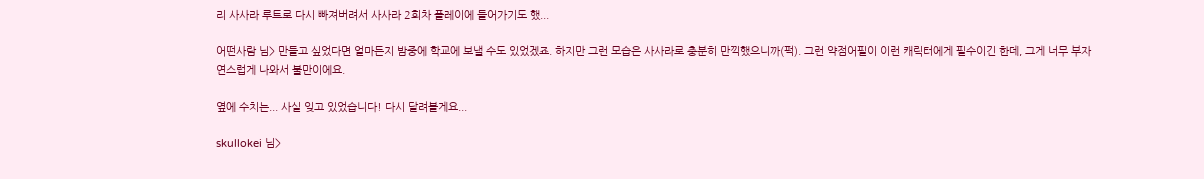리 사사라 루트로 다시 빠져버려서 사사라 2회차 플레이에 들어가기도 했...

어떤사람 님> 만들고 싶었다면 얼마든지 밤중에 학교에 보낼 수도 있었겠죠. 하지만 그런 모습은 사사라로 충분히 만끽했으니까(퍽). 그런 약점어필이 이런 캐릭터에게 필수이긴 한데, 그게 너무 부자연스럽게 나와서 불만이에요.

옆에 수치는... 사실 잊고 있었습니다! 다시 달려볼게요...

skullokei 님>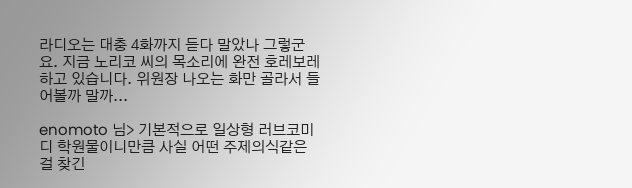라디오는 대충 4화까지 듣다 말았나 그렇군요. 지금 노리코 씨의 목소리에 완전 호레보레하고 있습니다. 위원장 나오는 화만 골라서 들어볼까 말까...

enomoto 님> 기본적으로 일상형 러브코미디 학원물이니만큼 사실 어떤 주제의식같은 걸 찾긴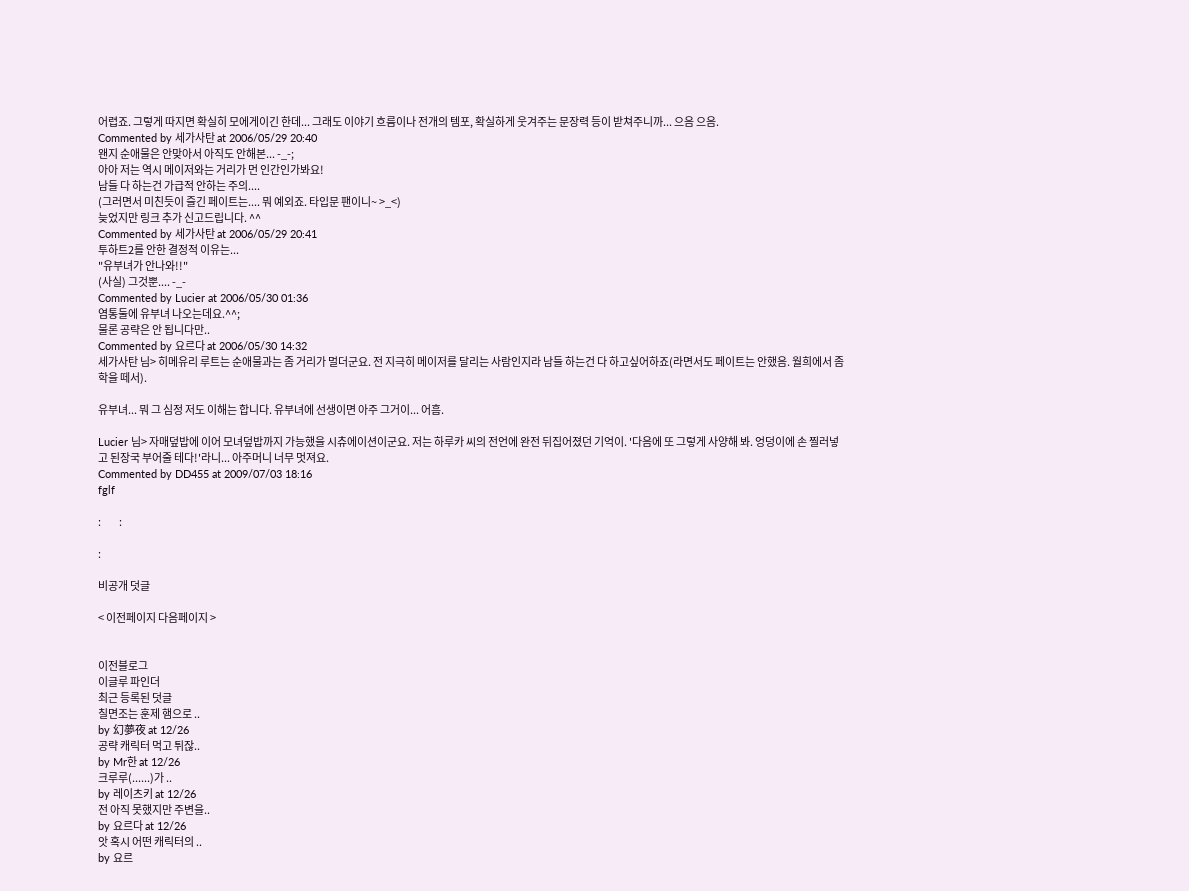어렵죠. 그렇게 따지면 확실히 모에게이긴 한데... 그래도 이야기 흐름이나 전개의 템포, 확실하게 웃겨주는 문장력 등이 받쳐주니까... 으음 으음.
Commented by 세가사탄 at 2006/05/29 20:40
왠지 순애물은 안맞아서 아직도 안해본... -_-;
아아 저는 역시 메이저와는 거리가 먼 인간인가봐요!
남들 다 하는건 가급적 안하는 주의....
(그러면서 미친듯이 즐긴 페이트는.... 뭐 예외죠. 타입문 팬이니~ >_<)
늦었지만 링크 추가 신고드립니다. ^^
Commented by 세가사탄 at 2006/05/29 20:41
투하트2를 안한 결정적 이유는...
"유부녀가 안나와!!"
(사실) 그것뿐.... -_-
Commented by Lucier at 2006/05/30 01:36
염통둘에 유부녀 나오는데요.^^;
물론 공략은 안 됩니다만..
Commented by 요르다 at 2006/05/30 14:32
세가사탄 님> 히메유리 루트는 순애물과는 좀 거리가 멀더군요. 전 지극히 메이저를 달리는 사람인지라 남들 하는건 다 하고싶어하죠(라면서도 페이트는 안했음. 월희에서 좀 학을 떼서).

유부녀... 뭐 그 심정 저도 이해는 합니다. 유부녀에 선생이면 아주 그거이... 어흠.

Lucier 님> 자매덮밥에 이어 모녀덮밥까지 가능했을 시츄에이션이군요. 저는 하루카 씨의 전언에 완전 뒤집어졌던 기억이. '다음에 또 그렇게 사양해 봐. 엉덩이에 손 찔러넣고 된장국 부어줄 테다!'라니... 아주머니 너무 멋져요.
Commented by DD455 at 2009/07/03 18:16
fglf

:         :

:

비공개 덧글

< 이전페이지 다음페이지 >


이전블로그
이글루 파인더
최근 등록된 덧글
칠면조는 훈제 햄으로 ..
by 幻夢夜 at 12/26
공략 캐릭터 먹고 튀잖..
by Mr한 at 12/26
크루루(......)가 ..
by 레이츠키 at 12/26
전 아직 못했지만 주변을..
by 요르다 at 12/26
앗 혹시 어떤 캐릭터의 ..
by 요르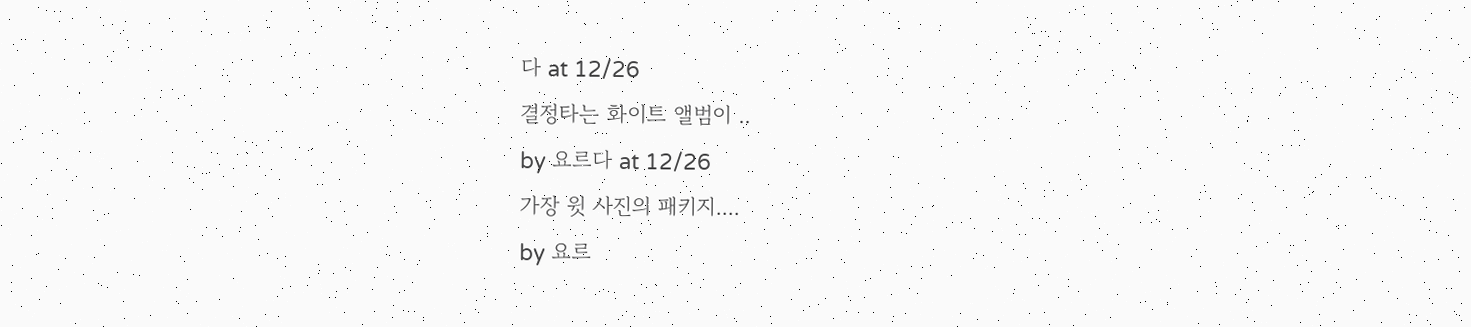다 at 12/26
결정타는 화이트 앨범이 ..
by 요르다 at 12/26
가장 윗 사진의 패키지....
by 요르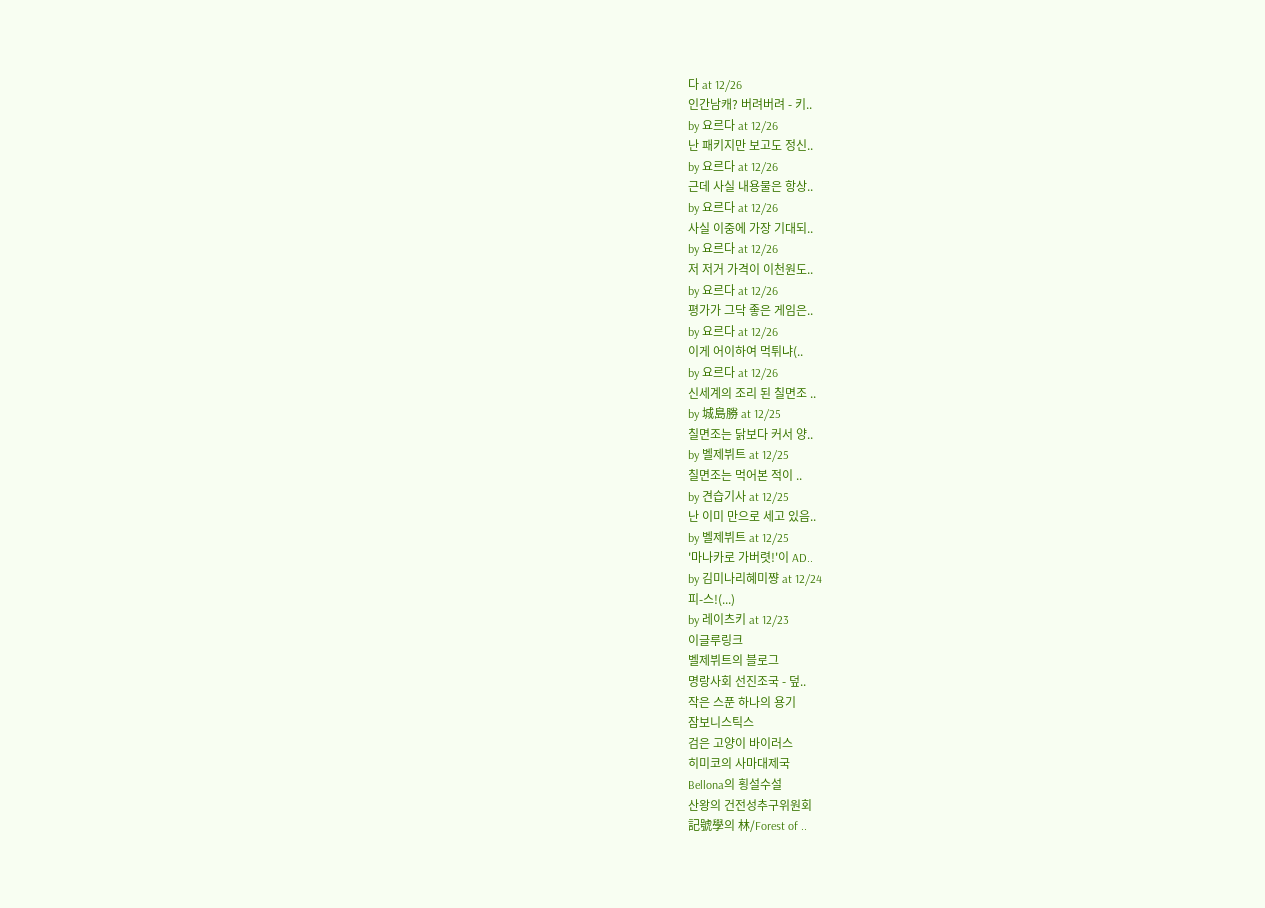다 at 12/26
인간남캐? 버려버려 - 키..
by 요르다 at 12/26
난 패키지만 보고도 정신..
by 요르다 at 12/26
근데 사실 내용물은 항상..
by 요르다 at 12/26
사실 이중에 가장 기대되..
by 요르다 at 12/26
저 저거 가격이 이천원도..
by 요르다 at 12/26
평가가 그닥 좋은 게임은..
by 요르다 at 12/26
이게 어이하여 먹튀냐(..
by 요르다 at 12/26
신세계의 조리 된 칠면조 ..
by 城島勝 at 12/25
칠면조는 닭보다 커서 양..
by 벨제뷔트 at 12/25
칠면조는 먹어본 적이 ..
by 견습기사 at 12/25
난 이미 만으로 세고 있음..
by 벨제뷔트 at 12/25
'마나카로 가버렷!'이 AD..
by 김미나리혜미쨩 at 12/24
피-스!(...)
by 레이츠키 at 12/23
이글루링크
벨제뷔트의 블로그
명랑사회 선진조국 - 덮..
작은 스푼 하나의 용기
잠보니스틱스
검은 고양이 바이러스
히미코의 사마대제국
Bellona의 횡설수설
산왕의 건전성추구위원회
記號學의 林/Forest of ..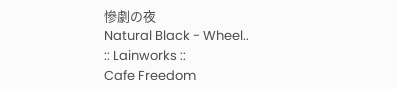慘劇の夜
Natural Black - Wheel..
:: Lainworks ::
Cafe Freedom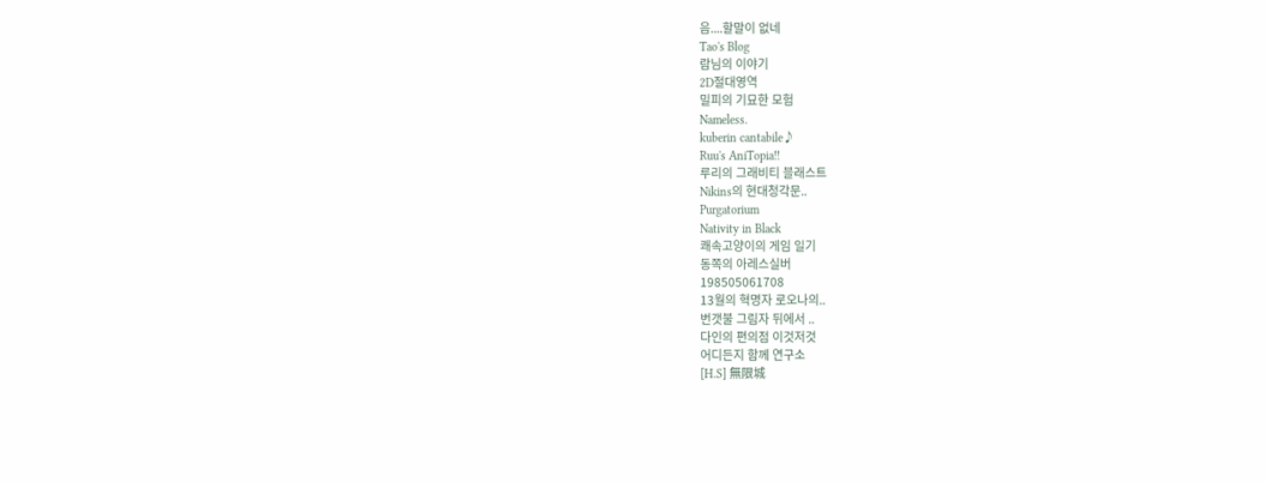음....할말이 없네
Tao's Blog
람님의 이야기
2D절대영역
밀피의 기묘한 모험
Nameless.
kuberin cantabile♪
Ruu's AniTopia!!
루리의 그래비티 블래스트
Nikins의 현대청각문..
Purgatorium
Nativity in Black
쾌속고양이의 게임 일기
동쪽의 아레스실버
198505061708
13월의 혁명자 로오나의..
번갯불 그림자 뒤에서 ..
다인의 편의점 이것저것
어디든지 함께 연구소
[H.S] 無限城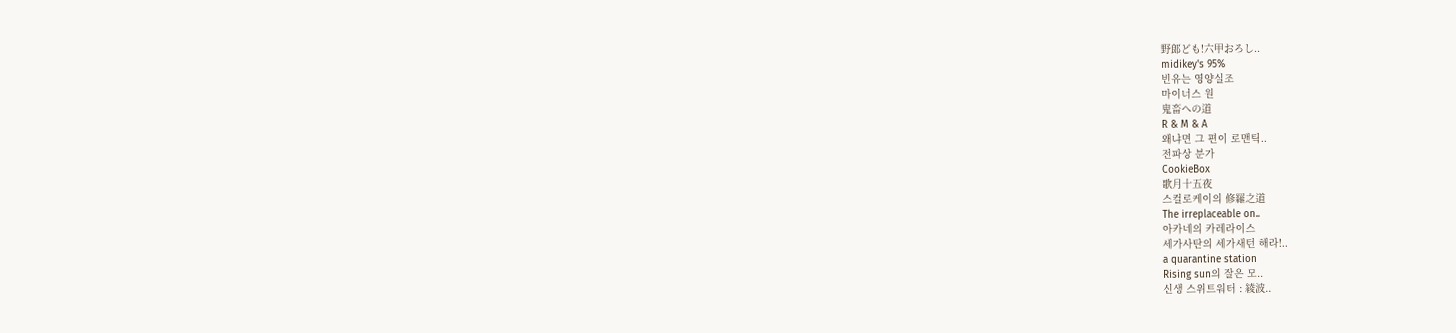野郞ども!六甲おろし..
midikey's 95%
빈유는 영양실조
마이너스 원
鬼畜への道
R & M & A
왜냐면 그 편이 로맨틱..
전파상 분가
CookieBox
歌月十五夜
스컬로케이의 修羅之道
The irreplaceable on..
아카네의 카레라이스
세가사탄의 세가새턴 해라!..
a quarantine station
Rising sun의 잘은 모..
신생 스위트워터 : 綾波..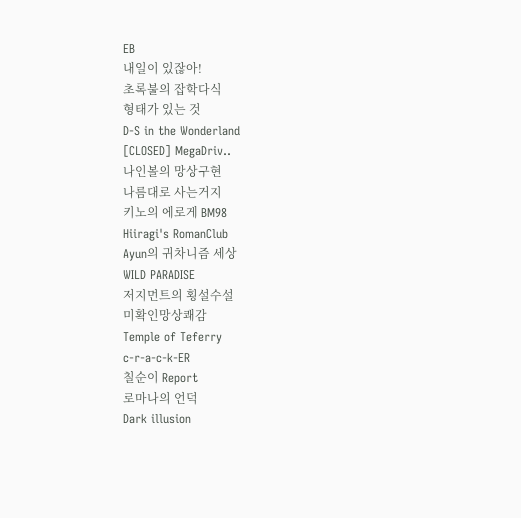EB
내일이 있잖아!
초록불의 잡학다식
형태가 있는 것
D-S in the Wonderland
[CLOSED] MegaDriv..
나인볼의 망상구현
나름대로 사는거지
키노의 에로게 BM98
Hiiragi's RomanClub
Ayun의 귀차니즘 세상
WILD PARADISE
저지먼트의 횡설수설
미확인망상쾌감
Temple of Teferry
c-r-a-c-k-ER
칠순이 Report
로마나의 언덕
Dark illusion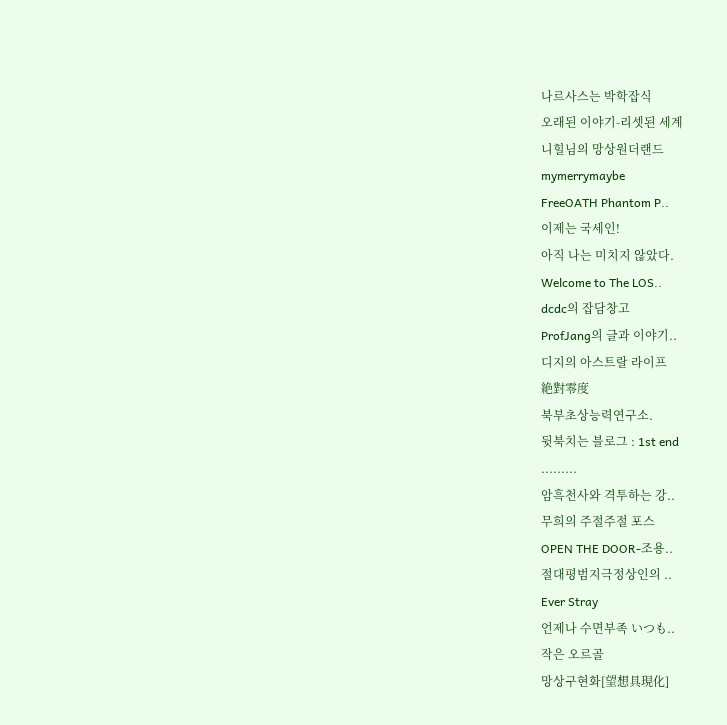나르사스는 박학잡식
오래된 이야기-리셋된 세계
니힐님의 망상원더랜드
mymerrymaybe
FreeOATH Phantom P..
이제는 국세인!
아직 나는 미치지 않았다.
Welcome to The LOS..
dcdc의 잡담창고
ProfJang의 글과 이야기..
디지의 아스트랄 라이프
絶對零度
북부초상능력연구소.
뒷북치는 블로그 : 1st end
.........
암흑천사와 격투하는 강..
무희의 주절주절 포스
OPEN THE DOOR-조용..
절대평범지극정상인의 ..
Ever Stray
언제나 수면부족 いつも..
작은 오르골
망상구현화[望想具現化]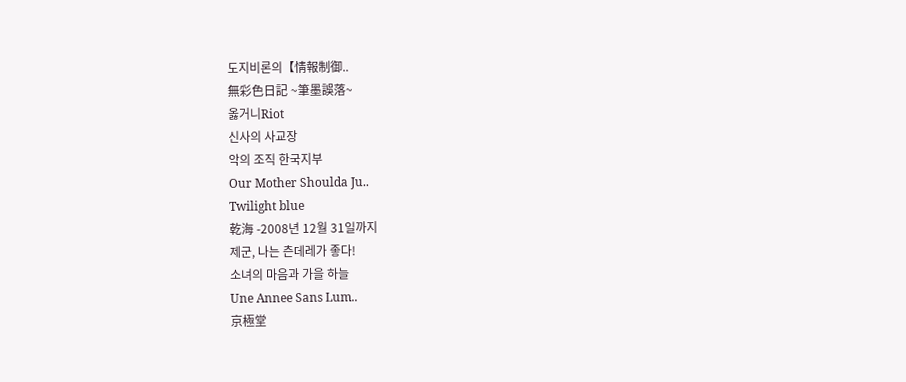도지비론의【情報制御..
無彩色日記 ~筆墨誤落~
옳거니Riot
신사의 사교장
악의 조직 한국지부
Our Mother Shoulda Ju..
Twilight blue
乾海 -2008년 12월 31일까지
제군, 나는 츤데레가 좋다!
소녀의 마음과 가을 하늘
Une Annee Sans Lum..
京極堂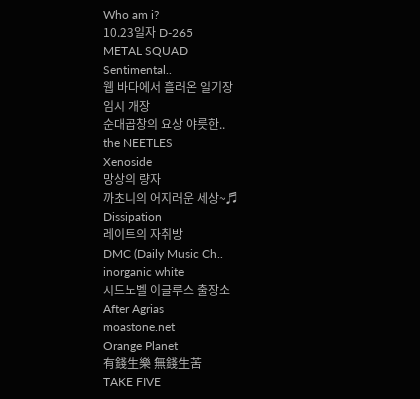Who am i?
10.23일자 D-265
METAL SQUAD
Sentimental..
웹 바다에서 흘러온 일기장
임시 개장
순대곱창의 요상 야릇한..
the NEETLES
Xenoside
망상의 량자
까초니의 어지러운 세상~♬
Dissipation
레이트의 자취방
DMC (Daily Music Ch..
inorganic white
시드노벨 이글루스 출장소
After Agrias
moastone.net
Orange Planet
有錢生樂 無錢生苦
TAKE FIVE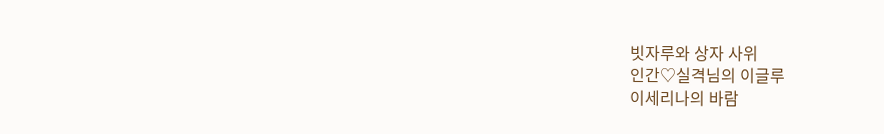빗자루와 상자 사위
인간♡실격님의 이글루
이세리나의 바람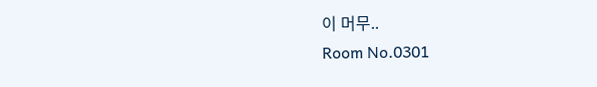이 머무..
Room No.0301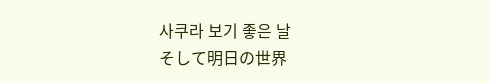사쿠라 보기 좋은 날
そして明日の世界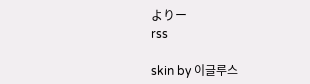よりー
rss

skin by 이글루스